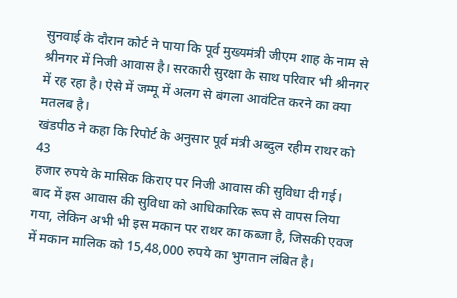सुनवाई के दौरान कोर्ट ने पाया कि पूर्व मुख्यमंत्री जीएम शाह के नाम से श्रीनगर में निजी आवास है। सरकारी सुरक्षा के साथ परिवार भी श्रीनगर में रह रहा है। ऐसे में जम्मू में अलग से बंगला आवंटित करने का क्या मतलब है।
खंडपीठ ने कहा कि रिपोर्ट के अनुसार पूर्व मंत्री अब्दुल रहीम राथर को 43
हजार रुपये के मासिक किराए पर निजी आवास की सुविधा दी गई। बाद में इस आवास की सुविधा को आधिकारिक रूप से वापस लिया गया, लेकिन अभी भी इस मकान पर राथर का कब्जा है, जिसकी एवज में मकान मालिक को 15,48,000 रुपये का भुगतान लंबित है।